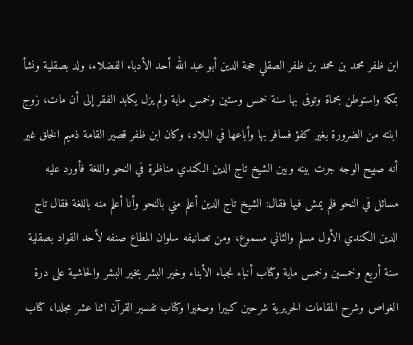ابن ظفر محمد بن محمد بن ظفر الصقلي حجة الدين أبو عبد الله أحد الأدباء الفضلاء، ولد بصقلية ونشأ بمكة واستوطن بحماة وتوفى بها سنة خمس وستين وخمس ماية ولم يزل يكابد الفقر إلى أن مات، زوج ابنته من الضرورة بغير كفؤ فسافر بها وأباعها في البلاد، وكان ابن ظفر قصير القامة ذميم الخلق غير أنه صبيح الوجه جرت بينه وبين الشيخ تاج الدين الكندي مناظرة في النحو واللغة فأورد عليه مسائل في النحو فلم يمش فيها فقال: الشيخ تاج الدين أعلم مني بالنحو وأنا أعلم منه باللغة فقال تاج الدين الكندي الأول مسلم والثاني مسموع، ومن تصانيفه سلوان المطاع صنفه لأحد القواد بصقلية سنة أربع وخمسين وخمس ماية وكتاب أنباء نجباء الأبناء وخير البشر بخير البشر والحاشية على درة الغواص وشرح المقامات الحريرية شرحين كبيرا وصغيرا وكتاب تفسير القرآن اثنا عشر مجلدا، كتاب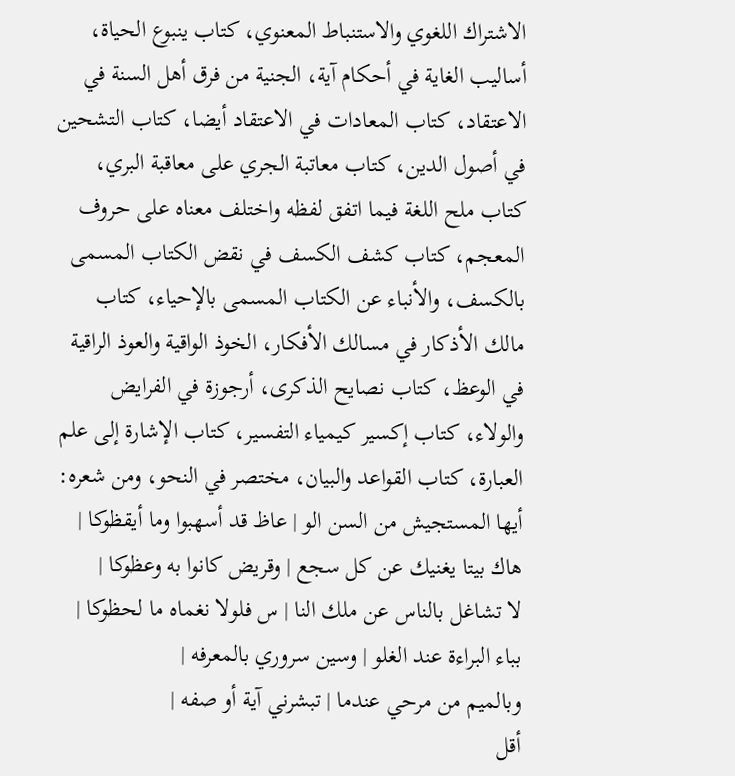الاشتراك اللغوي والاستنباط المعنوي، كتاب ينبوع الحياة، أساليب الغاية في أحكام آية، الجنية من فرق أهل السنة في الاعتقاد، كتاب المعادات في الاعتقاد أيضا، كتاب التشحين في أصول الدين، كتاب معاتبة الجري على معاقبة البري، كتاب ملح اللغة فيما اتفق لفظه واختلف معناه على حروف المعجم، كتاب كشف الكسف في نقض الكتاب المسمى بالكسف، والأنباء عن الكتاب المسمى بالإحياء، كتاب مالك الأذكار في مسالك الأفكار، الخوذ الواقية والعوذ الراقية في الوعظ، كتاب نصايح الذكرى، أرجوزة في الفرايض والولاء، كتاب إكسير كيمياء التفسير، كتاب الإشارة إلى علم العبارة، كتاب القواعد والبيان، مختصر في النحو، ومن شعره:
أيها المستجيش من السن الو | عاظ قد أسهبوا وما أيقظوكا |
هاك بيتا يغنيك عن كل سجع | وقريض كانوا به وعظوكا |
لا تشاغل بالناس عن ملك النا | س فلولا نغماه ما لحظوكا |
بباء البراءة عند الغلو | وسين سروري بالمعرفه |
وبالميم من مرحي عندما | تبشرني آية أو صفه |
أقل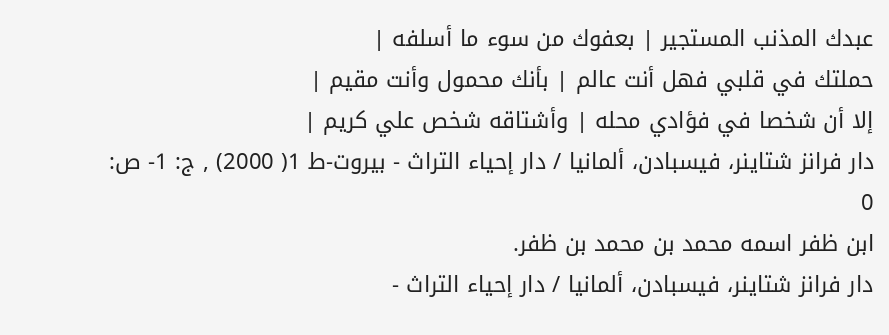عبدك المذنب المستجير | بعفوك من سوء ما أسلفه |
حملتك في قلبي فهل أنت عالم | بأنك محمول وأنت مقيم |
إلا أن شخصا في فؤادي محله | وأشتاقه شخص علي كريم |
دار فرانز شتاينر، فيسبادن، ألمانيا / دار إحياء التراث - بيروت-ط 1( 2000) , ج: 1- ص: 0
ابن ظفر اسمه محمد بن محمد بن ظفر.
دار فرانز شتاينر، فيسبادن، ألمانيا / دار إحياء التراث -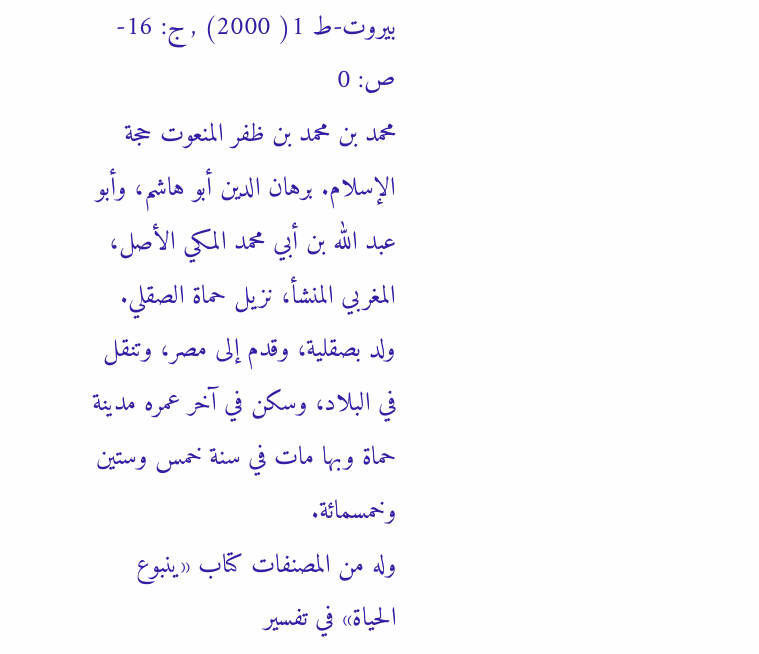بيروت-ط 1( 2000) , ج: 16- ص: 0
محمد بن محمد بن ظفر المنعوت حجة الإسلام. برهان الدين أبو هاشم، وأبو عبد الله بن أبي محمد المكي الأصل، المغربي المنشأ، نزيل حماة الصقلي.
ولد بصقلية، وقدم إلى مصر، وتنقل في البلاد، وسكن في آخر عمره مدينة حماة وبها مات في سنة خمس وستين وخمسمائة.
وله من المصنفات كتاب «ينبوع الحياة» في تفسير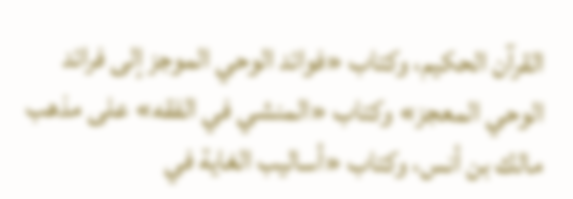القرآن الحكيم، وكتاب «فوائد الوحي الموجز إلى فرائد الوحي المعجز» وكتاب «المنشي في الفقه» على مذهب مالك بن أنس، وكتاب «أساليب الغاية في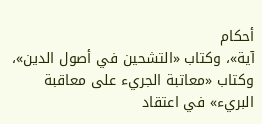أحكام
آية»، وكتاب «التشحين في أصول الدين»، وكتاب «معاتبة الجريء على معاقبة البريء» في اعتقاد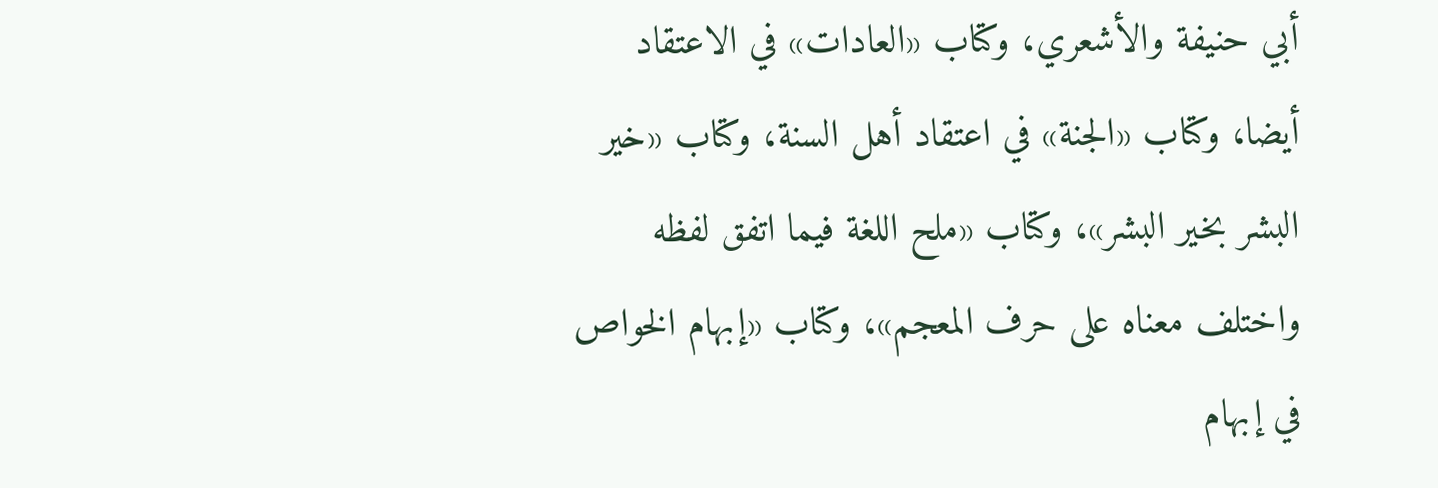أبي حنيفة والأشعري، وكتاب «العادات» في الاعتقاد أيضا، وكتاب «الجنة» في اعتقاد أهل السنة، وكتاب «خير البشر بخير البشر»، وكتاب «ملح اللغة فيما اتفق لفظه واختلف معناه على حرف المعجم»، وكتاب «إبهام الخواص في إبهام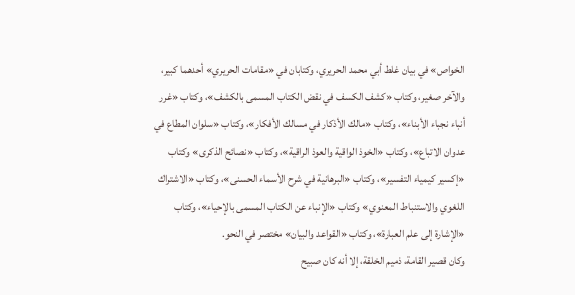الخواص» في بيان غلط أبي محمد الحريري، وكتابان في «مقامات الحريري» أحدهما كبير، والآخر صغير، وكتاب «كشف الكسف في نقض الكتاب المسمى بالكشف»، وكتاب «غرر أنباء نجباء الأبناء»، وكتاب «مالك الأذكار في مسالك الأفكار»، وكتاب «سلوان المطاع في عدوان الاتباع»، وكتاب «الخوذ الواقية والعوذ الراقية»، وكتاب «نصائح الذكرى» وكتاب «إكسير كيمياء التفسير»، وكتاب «البرهانية في شرح الأسماء الحسنى»، وكتاب «الاشتراك اللغوي والاستنباط المعنوي» وكتاب «الإنباء عن الكتاب المسمى بالإحياء»، وكتاب «الإشارة إلى علم العبارة»، وكتاب «القواعد والبيان» مختصر في النحو.
وكان قصير القامة، ذميم الخلقة، إلا أنه كان صبيح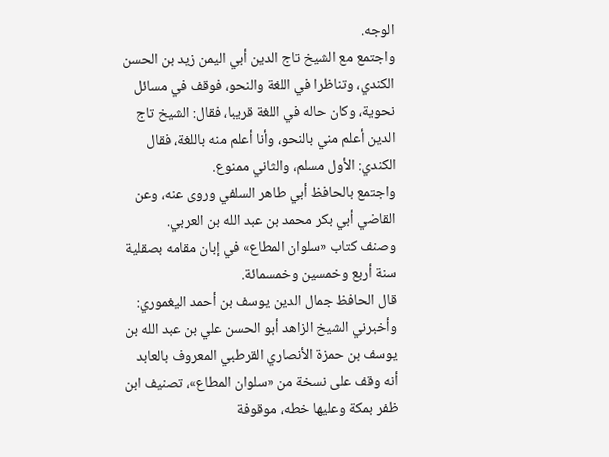الوجه.
واجتمع مع الشيخ تاج الدين أبي اليمن زيد بن الحسن الكندي، وتناظرا في اللغة والنحو، فوقف في مسائل نحوية، وكان حاله في اللغة قريبا، فقال: الشيخ تاج الدين أعلم مني بالنحو، وأنا أعلم منه باللغة، فقال الكندي: الأول مسلم، والثاني ممنوع.
واجتمع بالحافظ أبي طاهر السلفي وروى عنه، وعن القاضي أبي بكر محمد بن عبد الله بن العربي.
وصنف كتاب «سلوان المطاع» في إبان مقامه بصقلية سنة أربع وخمسين وخمسمائة.
قال الحافظ جمال الدين يوسف بن أحمد اليغموري: وأخبرني الشيخ الزاهد أبو الحسن علي بن عبد الله بن يوسف بن حمزة الأنصاري القرطبي المعروف بالعابد أنه وقف على نسخة من «سلوان المطاع»، تصنيف ابن ظفر بمكة وعليها خطه، موقوفة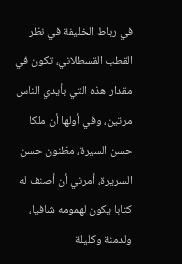في رباط الخليفة في نظر القطب القسطلاني، تكون في مقدار هذه التي بأيدي الناس مرتين، وفي أولها أن ملكا حسن السيرة، مظنون حسن السريرة، أمرني أن أصنف له كتابا يكون لهمومه شافيا، ولدمنة وكليلة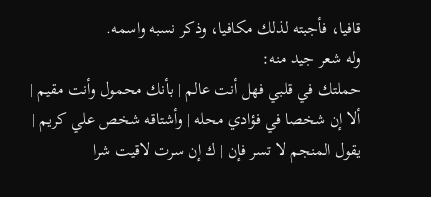قافيا، فأجبته لذلك مكافيا، وذكر نسبه واسمه.
وله شعر جيد منه:
حملتك في قلبي فهل أنت عالم | بأنك محمول وأنت مقيم |
ألا إن شخصا في فؤادي محله | وأشتاقه شخص علي كريم |
يقول المنجم لا تسر فإن | ك إن سرت لاقيت شرا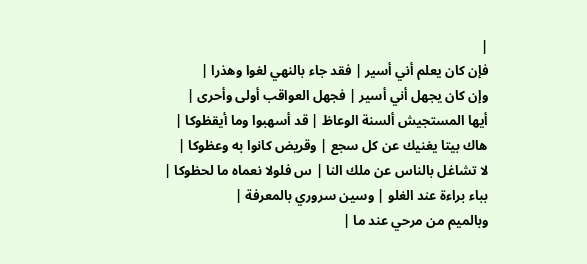|
فإن كان يعلم أني أسير | فقد جاء بالنهي لغوا وهذرا |
وإن كان يجهل أني أسير | فجهل العواقب أولى وأحرى |
أيها المستجيش ألسنة الوعاظ | قد أسهبوا وما أيقظوكا |
هاك بيتا يغنيك عن كل سجع | وقريض كانوا به وعظوكا |
لا تشاغل بالناس عن ملك النا | س فلولا نعماه ما لحظوكا |
بباء براءة عند الغلو | وسين سروري بالمعرفة |
وبالميم من مرحي عند ما |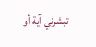تبشرني آية أو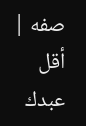صفه |
أقل عبدك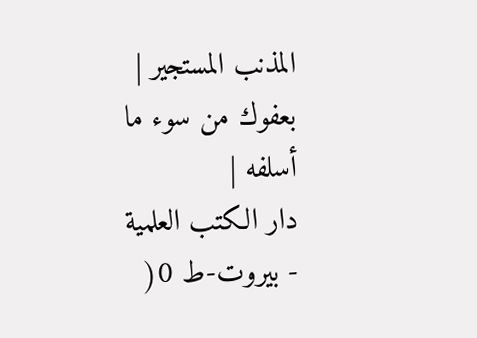المذنب المستجير | بعفوك من سوء ما أسلفه |
دار الكتب العلمية - بيروت-ط 0(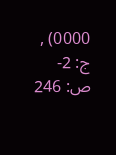0000) , ج: 2- ص: 246